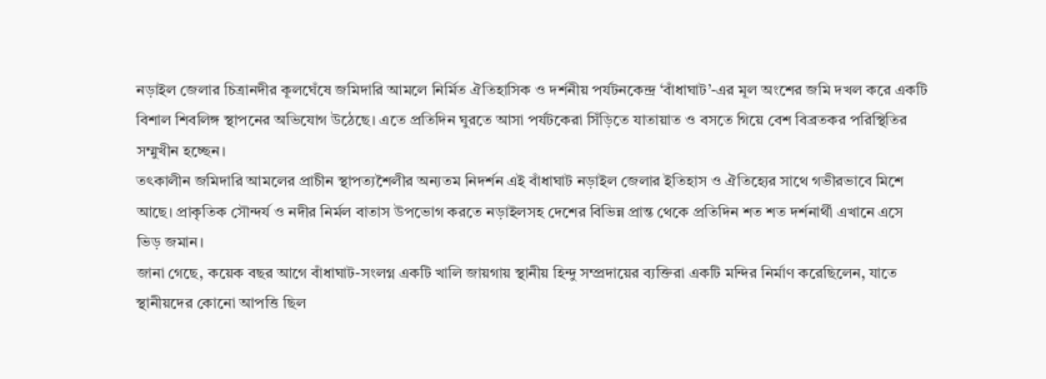নড়াইল জেলার চিত্রানদীর কূলঘেঁষে জমিদারি আমলে নির্মিত ঐতিহাসিক ও দর্শনীয় পর্যটনকেন্দ্র ‘বাঁধাঘাট’-এর মূল অংশের জমি দখল করে একটি বিশাল শিবলিঙ্গ স্থাপনের অভিযোগ উঠেছে। এতে প্রতিদিন ঘুরতে আসা পর্যটকেরা সিঁড়িতে যাতায়াত ও বসতে গিয়ে বেশ বিব্রতকর পরিস্থিতির সম্মুখীন হচ্ছেন।
তৎকালীন জমিদারি আমলের প্রাচীন স্থাপত্যশৈলীর অন্যতম নিদর্শন এই বাঁধাঘাট নড়াইল জেলার ইতিহাস ও ঐতিহ্যের সাথে গভীরভাবে মিশে আছে। প্রাকৃতিক সৌন্দর্য ও নদীর নির্মল বাতাস উপভোগ করতে নড়াইলসহ দেশের বিভিন্ন প্রান্ত থেকে প্রতিদিন শত শত দর্শনার্থী এখানে এসে ভিড় জমান।
জানা গেছে, কয়েক বছর আগে বাঁধাঘাট-সংলগ্ন একটি খালি জায়গায় স্থানীয় হিন্দু সম্প্রদায়ের ব্যক্তিরা একটি মন্দির নির্মাণ করেছিলেন, যাতে স্থানীয়দের কোনো আপত্তি ছিল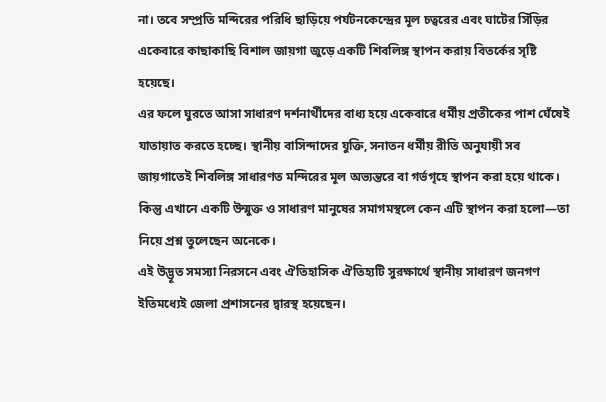না। তবে সম্প্রতি মন্দিরের পরিধি ছাড়িয়ে পর্যটনকেন্দ্রের মূল চত্বরের এবং ঘাটের সিঁড়ির একেবারে কাছাকাছি বিশাল জায়গা জুড়ে একটি শিবলিঙ্গ স্থাপন করায় বিতর্কের সৃষ্টি হয়েছে।
এর ফলে ঘুরতে আসা সাধারণ দর্শনার্থীদের বাধ্য হয়ে একেবারে ধর্মীয় প্রতীকের পাশ ঘেঁষেই যাতায়াত করতে হচ্ছে। স্থানীয় বাসিন্দাদের যুক্তি, সনাতন ধর্মীয় রীতি অনুযায়ী সব জায়গাতেই শিবলিঙ্গ সাধারণত মন্দিরের মূল অভ্যন্তরে বা গর্ভগৃহে স্থাপন করা হয়ে থাকে। কিন্তু এখানে একটি উন্মুক্ত ও সাধারণ মানুষের সমাগমস্থলে কেন এটি স্থাপন করা হলো—তা নিয়ে প্রশ্ন তুলেছেন অনেকে।
এই উদ্ভূত সমস্যা নিরসনে এবং ঐতিহাসিক ঐতিহ্যটি সুরক্ষার্থে স্থানীয় সাধারণ জনগণ ইতিমধ্যেই জেলা প্রশাসনের দ্বারস্থ হয়েছেন।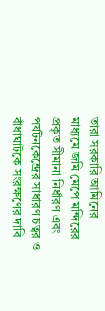তারা সরকারি আমিনের মাধ্যমে জমি মেপে মন্দিরের প্রকৃত সীমানা নির্ধারণ এবং পর্যটনকেন্দ্রের সাধারণ চত্বর ও বাঁধাঘাটকে সংরক্ষণের দাবি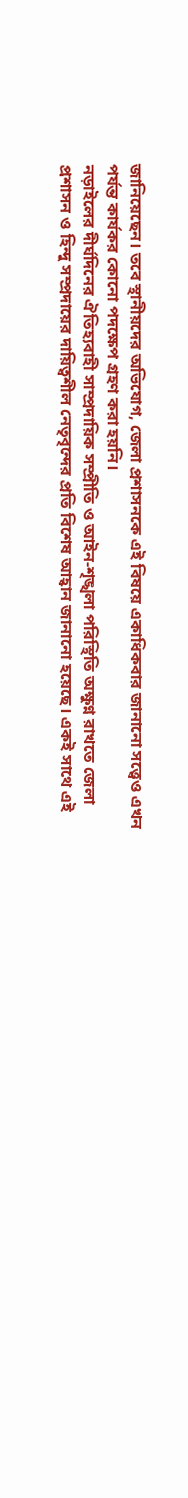জানিয়েছেন। তবে স্থানীয়দের অভিযোগ, জেলা প্রশাসনকে এই বিষয়ে একাধিকবার জানানো সত্ত্বেও এখন পর্যন্ত কার্যকর কোনো পদক্ষেপ গ্রহণ করা হয়নি।
নড়াইলের দীর্ঘদিনের ঐতিহ্যবাহী সাম্প্রদায়িক সম্প্রীতি ও আইন-শৃঙ্খলা পরিস্থিতি অক্ষুণ্ন রাখতে জেলা প্রশাসন ও হিন্দু সম্প্রদায়ের দায়িত্বশীল নেতৃবৃন্দের প্রতি বিশেষ আহ্বান জানানো হয়েছে। একই সাথে এই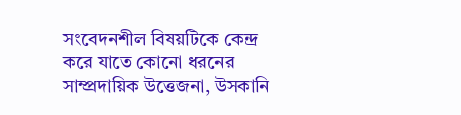সংবেদনশীল বিষয়টিকে কেন্দ্র করে যাতে কোনো ধরনের সাম্প্রদায়িক উত্তেজনা, উসকানি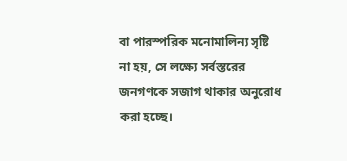বা পারস্পরিক মনোমালিন্য সৃষ্টি না হয়, সে লক্ষ্যে সর্বস্তরের জনগণকে সজাগ থাকার অনুরোধ করা হচ্ছে।